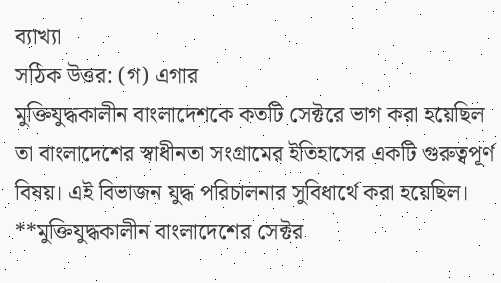ব্যাখ্যা
সঠিক উত্তর: (গ) এগার
মুক্তিযুদ্ধকালীন বাংলাদেশকে কতটি সেক্টরে ভাগ করা হয়েছিল তা বাংলাদেশের স্বাধীনতা সংগ্রামের ইতিহাসের একটি গুরুত্বপূর্ণ বিষয়। এই বিভাজন যুদ্ধ পরিচালনার সুবিধার্থে করা হয়েছিল।
**মুক্তিযুদ্ধকালীন বাংলাদেশের সেক্টর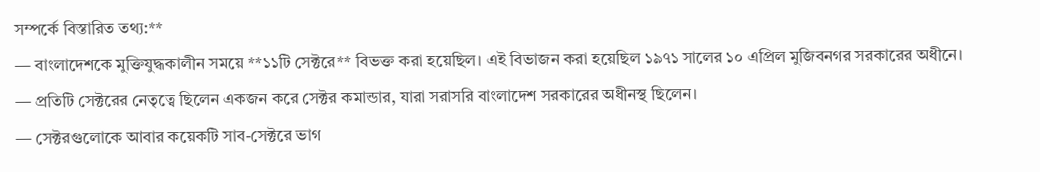সম্পর্কে বিস্তারিত তথ্য:**
— বাংলাদেশকে মুক্তিযুদ্ধকালীন সময়ে **১১টি সেক্টরে** বিভক্ত করা হয়েছিল। এই বিভাজন করা হয়েছিল ১৯৭১ সালের ১০ এপ্রিল মুজিবনগর সরকারের অধীনে।
— প্রতিটি সেক্টরের নেতৃত্বে ছিলেন একজন করে সেক্টর কমান্ডার, যারা সরাসরি বাংলাদেশ সরকারের অধীনস্থ ছিলেন।
— সেক্টরগুলোকে আবার কয়েকটি সাব-সেক্টরে ভাগ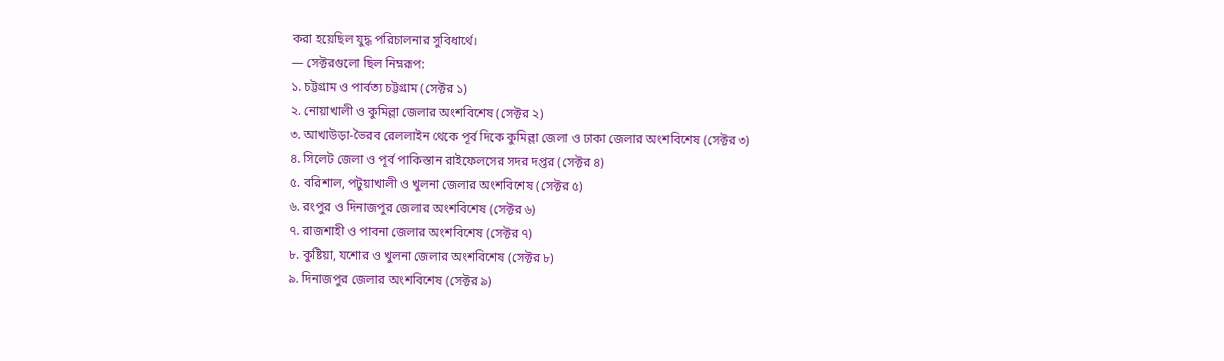করা হয়েছিল যুদ্ধ পরিচালনার সুবিধার্থে।
— সেক্টরগুলো ছিল নিম্নরূপ:
১. চট্টগ্রাম ও পার্বত্য চট্টগ্রাম (সেক্টর ১)
২. নোয়াখালী ও কুমিল্লা জেলার অংশবিশেষ (সেক্টর ২)
৩. আখাউড়া-ভৈরব রেললাইন থেকে পূর্ব দিকে কুমিল্লা জেলা ও ঢাকা জেলার অংশবিশেষ (সেক্টর ৩)
৪. সিলেট জেলা ও পূর্ব পাকিস্তান রাইফেলসের সদর দপ্তর (সেক্টর ৪)
৫. বরিশাল, পটুয়াখালী ও খুলনা জেলার অংশবিশেষ (সেক্টর ৫)
৬. রংপুর ও দিনাজপুর জেলার অংশবিশেষ (সেক্টর ৬)
৭. রাজশাহী ও পাবনা জেলার অংশবিশেষ (সেক্টর ৭)
৮. কুষ্টিয়া, যশোর ও খুলনা জেলার অংশবিশেষ (সেক্টর ৮)
৯. দিনাজপুর জেলার অংশবিশেষ (সেক্টর ৯)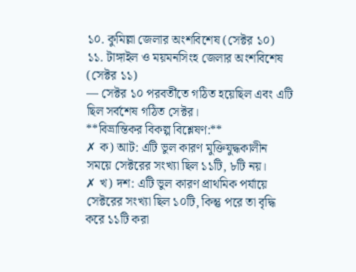১০. কুমিল্লা জেলার অংশবিশেষ (সেক্টর ১০)
১১. টাঙ্গাইল ও ময়মনসিংহ জেলার অংশবিশেষ (সেক্টর ১১)
— সেক্টর ১০ পরবর্তীতে গঠিত হয়েছিল এবং এটি ছিল সর্বশেষ গঠিত সেক্টর।
**বিভ্রান্তিকর বিকল্প বিশ্লেষণ:**
✗ ক) আট: এটি ভুল কারণ মুক্তিযুদ্ধকালীন সময়ে সেক্টরের সংখ্যা ছিল ১১টি, ৮টি নয়।
✗ খ) দশ: এটি ভুল কারণ প্রাথমিক পর্যায়ে সেক্টরের সংখ্যা ছিল ১০টি, কিন্তু পরে তা বৃদ্ধি করে ১১টি করা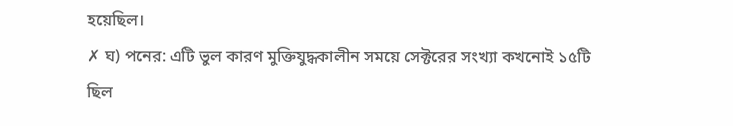হয়েছিল।
✗ ঘ) পনের: এটি ভুল কারণ মুক্তিযুদ্ধকালীন সময়ে সেক্টরের সংখ্যা কখনোই ১৫টি ছিল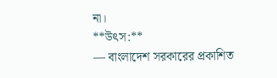না।
**উৎস:**
— বাংলাদেশ সরকারের প্রকাশিত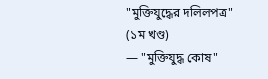"মুক্তিযুদ্ধের দলিলপত্র" (১ম খণ্ড)
— "মুক্তিযুদ্ধ কোষ"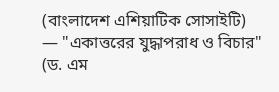(বাংলাদেশ এশিয়াটিক সোসাইটি)
— "একাত্তরের যুদ্ধাপরাধ ও বিচার" (ড. এম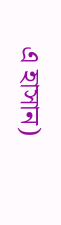এ হাসান)